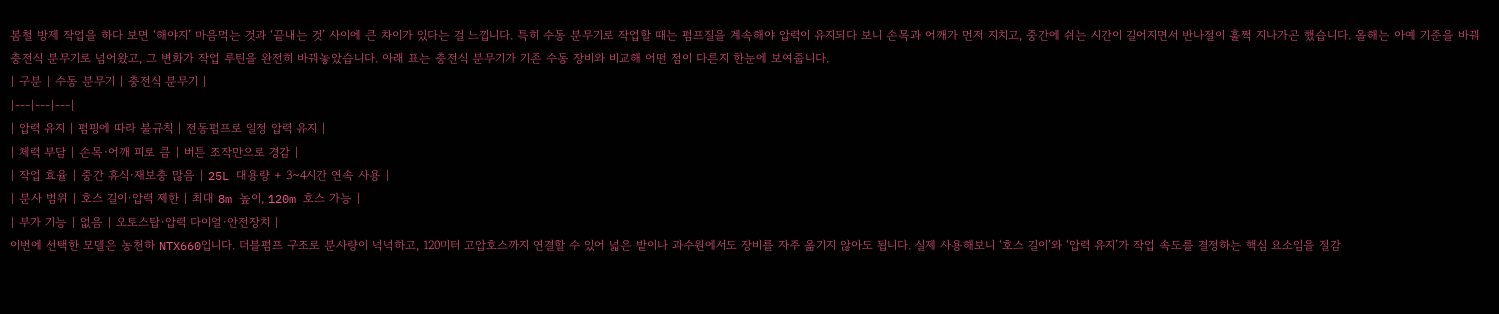봄철 방제 작업을 하다 보면 ‘해야지’ 마음먹는 것과 ‘끝내는 것’ 사이에 큰 차이가 있다는 걸 느낍니다. 특히 수동 분무기로 작업할 때는 펌프질을 계속해야 압력이 유지되다 보니 손목과 어깨가 먼저 지치고, 중간에 쉬는 시간이 길어지면서 반나절이 훌쩍 지나가곤 했습니다. 올해는 아예 기준을 바꿔 충전식 분무기로 넘어왔고, 그 변화가 작업 루틴을 완전히 바꿔놓았습니다. 아래 표는 충전식 분무기가 기존 수동 장비와 비교해 어떤 점이 다른지 한눈에 보여줍니다.
| 구분 | 수동 분무기 | 충전식 분무기 |
|---|---|---|
| 압력 유지 | 펌핑에 따라 불규칙 | 전동펌프로 일정 압력 유지 |
| 체력 부담 | 손목·어깨 피로 큼 | 버튼 조작만으로 경감 |
| 작업 효율 | 중간 휴식·재보충 많음 | 25L 대용량 + 3~4시간 연속 사용 |
| 분사 범위 | 호스 길이·압력 제한 | 최대 8m 높이, 120m 호스 가능 |
| 부가 기능 | 없음 | 오토스탑·압력 다이얼·안전장치 |
이번에 선택한 모델은 농천하 NTX660입니다. 더블펌프 구조로 분사량이 넉넉하고, 120미터 고압호스까지 연결할 수 있어 넓은 밭이나 과수원에서도 장비를 자주 옮기지 않아도 됩니다. 실제 사용해보니 ‘호스 길이’와 ‘압력 유지’가 작업 속도를 결정하는 핵심 요소임을 절감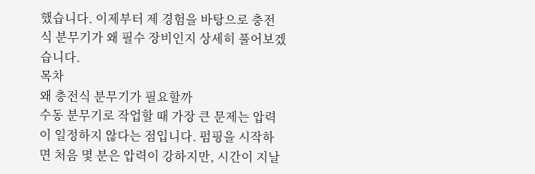했습니다. 이제부터 제 경험을 바탕으로 충전식 분무기가 왜 필수 장비인지 상세히 풀어보겠습니다.
목차
왜 충전식 분무기가 필요할까
수동 분무기로 작업할 때 가장 큰 문제는 압력이 일정하지 않다는 점입니다. 펌핑을 시작하면 처음 몇 분은 압력이 강하지만, 시간이 지날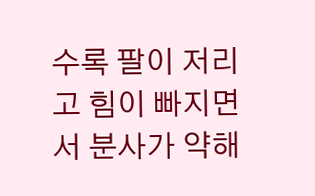수록 팔이 저리고 힘이 빠지면서 분사가 약해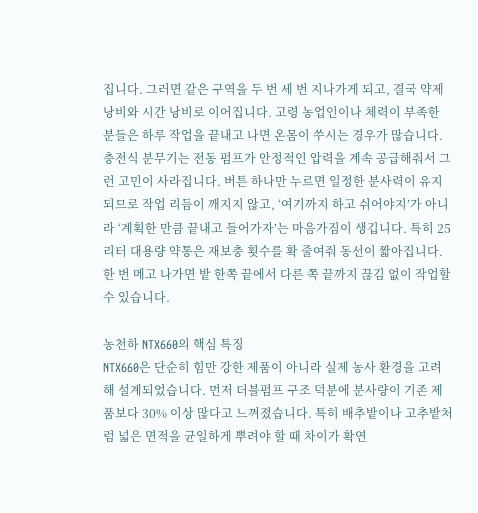집니다. 그러면 같은 구역을 두 번 세 번 지나가게 되고, 결국 약제 낭비와 시간 낭비로 이어집니다. 고령 농업인이나 체력이 부족한 분들은 하루 작업을 끝내고 나면 온몸이 쑤시는 경우가 많습니다.
충전식 분무기는 전동 펌프가 안정적인 압력을 계속 공급해줘서 그런 고민이 사라집니다. 버튼 하나만 누르면 일정한 분사력이 유지되므로 작업 리듬이 깨지지 않고, ‘여기까지 하고 쉬어야지’가 아니라 ‘계획한 만큼 끝내고 들어가자’는 마음가짐이 생깁니다. 특히 25리터 대용량 약통은 재보충 횟수를 확 줄여줘 동선이 짧아집니다. 한 번 메고 나가면 밭 한쪽 끝에서 다른 쪽 끝까지 끊김 없이 작업할 수 있습니다.

농천하 NTX660의 핵심 특징
NTX660은 단순히 힘만 강한 제품이 아니라 실제 농사 환경을 고려해 설계되었습니다. 먼저 더블펌프 구조 덕분에 분사량이 기존 제품보다 30% 이상 많다고 느껴졌습니다. 특히 배추밭이나 고추밭처럼 넓은 면적을 균일하게 뿌려야 할 때 차이가 확연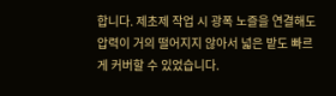합니다. 제초제 작업 시 광폭 노즐을 연결해도 압력이 거의 떨어지지 않아서 넓은 밭도 빠르게 커버할 수 있었습니다.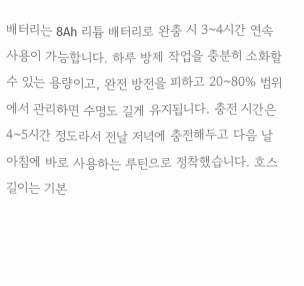배터리는 8Ah 리튬 배터리로 완충 시 3~4시간 연속 사용이 가능합니다. 하루 방제 작업을 충분히 소화할 수 있는 용량이고, 완전 방전을 피하고 20~80% 범위에서 관리하면 수명도 길게 유지됩니다. 충전 시간은 4~5시간 정도라서 전날 저녁에 충전해두고 다음 날 아침에 바로 사용하는 루틴으로 정착했습니다. 호스 길이는 기본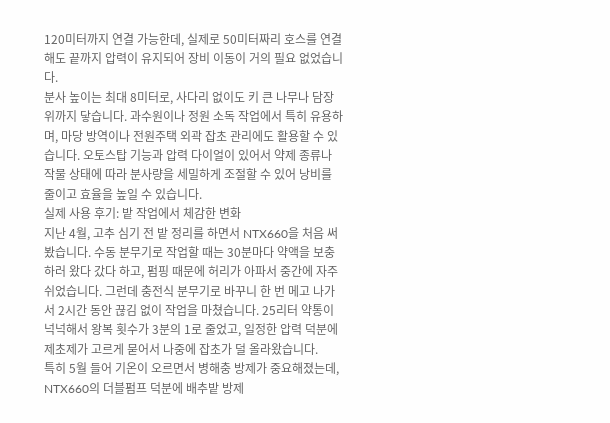120미터까지 연결 가능한데, 실제로 50미터짜리 호스를 연결해도 끝까지 압력이 유지되어 장비 이동이 거의 필요 없었습니다.
분사 높이는 최대 8미터로, 사다리 없이도 키 큰 나무나 담장 위까지 닿습니다. 과수원이나 정원 소독 작업에서 특히 유용하며, 마당 방역이나 전원주택 외곽 잡초 관리에도 활용할 수 있습니다. 오토스탑 기능과 압력 다이얼이 있어서 약제 종류나 작물 상태에 따라 분사량을 세밀하게 조절할 수 있어 낭비를 줄이고 효율을 높일 수 있습니다.
실제 사용 후기: 밭 작업에서 체감한 변화
지난 4월, 고추 심기 전 밭 정리를 하면서 NTX660을 처음 써봤습니다. 수동 분무기로 작업할 때는 30분마다 약액을 보충하러 왔다 갔다 하고, 펌핑 때문에 허리가 아파서 중간에 자주 쉬었습니다. 그런데 충전식 분무기로 바꾸니 한 번 메고 나가서 2시간 동안 끊김 없이 작업을 마쳤습니다. 25리터 약통이 넉넉해서 왕복 횟수가 3분의 1로 줄었고, 일정한 압력 덕분에 제초제가 고르게 묻어서 나중에 잡초가 덜 올라왔습니다.
특히 5월 들어 기온이 오르면서 병해충 방제가 중요해졌는데, NTX660의 더블펌프 덕분에 배추밭 방제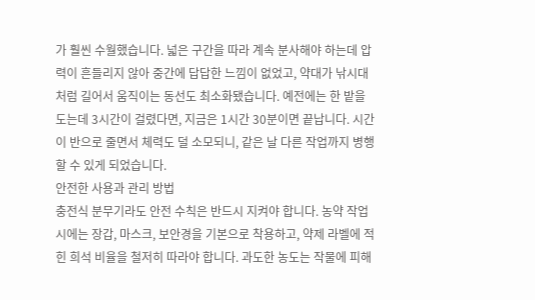가 훨씬 수월했습니다. 넓은 구간을 따라 계속 분사해야 하는데 압력이 흔들리지 않아 중간에 답답한 느낌이 없었고, 약대가 낚시대처럼 길어서 움직이는 동선도 최소화됐습니다. 예전에는 한 밭을 도는데 3시간이 걸렸다면, 지금은 1시간 30분이면 끝납니다. 시간이 반으로 줄면서 체력도 덜 소모되니, 같은 날 다른 작업까지 병행할 수 있게 되었습니다.
안전한 사용과 관리 방법
충전식 분무기라도 안전 수칙은 반드시 지켜야 합니다. 농약 작업 시에는 장갑, 마스크, 보안경을 기본으로 착용하고, 약제 라벨에 적힌 희석 비율을 철저히 따라야 합니다. 과도한 농도는 작물에 피해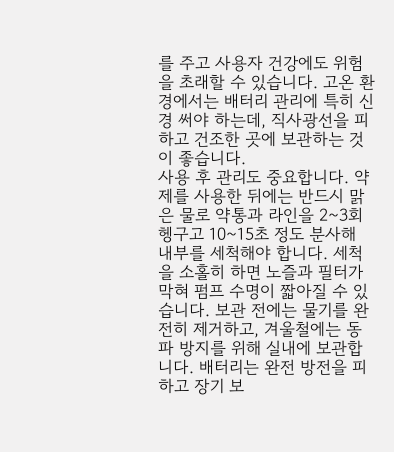를 주고 사용자 건강에도 위험을 초래할 수 있습니다. 고온 환경에서는 배터리 관리에 특히 신경 써야 하는데, 직사광선을 피하고 건조한 곳에 보관하는 것이 좋습니다.
사용 후 관리도 중요합니다. 약제를 사용한 뒤에는 반드시 맑은 물로 약통과 라인을 2~3회 헹구고 10~15초 정도 분사해 내부를 세척해야 합니다. 세척을 소홀히 하면 노즐과 필터가 막혀 펌프 수명이 짧아질 수 있습니다. 보관 전에는 물기를 완전히 제거하고, 겨울철에는 동파 방지를 위해 실내에 보관합니다. 배터리는 완전 방전을 피하고 장기 보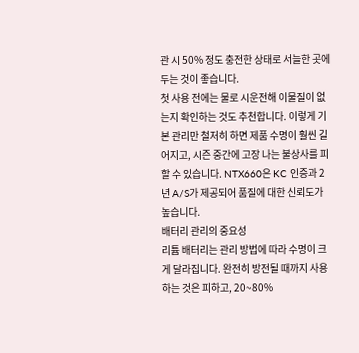관 시 50% 정도 충전한 상태로 서늘한 곳에 두는 것이 좋습니다.
첫 사용 전에는 물로 시운전해 이물질이 없는지 확인하는 것도 추천합니다. 이렇게 기본 관리만 철저히 하면 제품 수명이 훨씬 길어지고, 시즌 중간에 고장 나는 불상사를 피할 수 있습니다. NTX660은 KC 인증과 2년 A/S가 제공되어 품질에 대한 신뢰도가 높습니다.
배터리 관리의 중요성
리튬 배터리는 관리 방법에 따라 수명이 크게 달라집니다. 완전히 방전될 때까지 사용하는 것은 피하고, 20~80%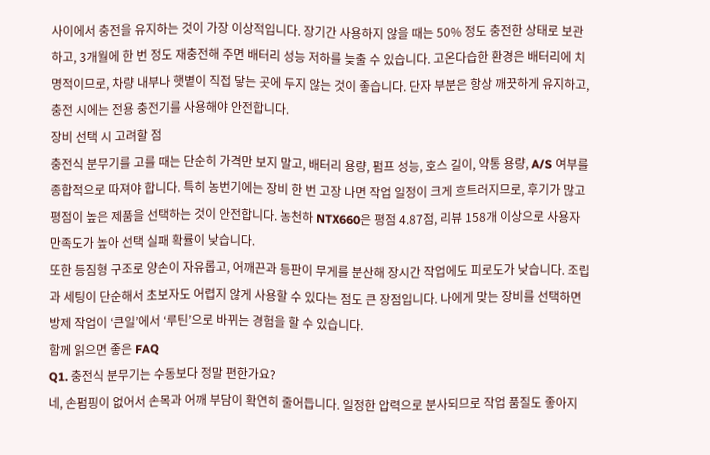사이에서 충전을 유지하는 것이 가장 이상적입니다. 장기간 사용하지 않을 때는 50% 정도 충전한 상태로 보관하고, 3개월에 한 번 정도 재충전해 주면 배터리 성능 저하를 늦출 수 있습니다. 고온다습한 환경은 배터리에 치명적이므로, 차량 내부나 햇볕이 직접 닿는 곳에 두지 않는 것이 좋습니다. 단자 부분은 항상 깨끗하게 유지하고, 충전 시에는 전용 충전기를 사용해야 안전합니다.
장비 선택 시 고려할 점
충전식 분무기를 고를 때는 단순히 가격만 보지 말고, 배터리 용량, 펌프 성능, 호스 길이, 약통 용량, A/S 여부를 종합적으로 따져야 합니다. 특히 농번기에는 장비 한 번 고장 나면 작업 일정이 크게 흐트러지므로, 후기가 많고 평점이 높은 제품을 선택하는 것이 안전합니다. 농천하 NTX660은 평점 4.87점, 리뷰 158개 이상으로 사용자 만족도가 높아 선택 실패 확률이 낮습니다.
또한 등짐형 구조로 양손이 자유롭고, 어깨끈과 등판이 무게를 분산해 장시간 작업에도 피로도가 낮습니다. 조립과 세팅이 단순해서 초보자도 어렵지 않게 사용할 수 있다는 점도 큰 장점입니다. 나에게 맞는 장비를 선택하면 방제 작업이 ‘큰일’에서 ‘루틴’으로 바뀌는 경험을 할 수 있습니다.
함께 읽으면 좋은 FAQ
Q1. 충전식 분무기는 수동보다 정말 편한가요?
네, 손펌핑이 없어서 손목과 어깨 부담이 확연히 줄어듭니다. 일정한 압력으로 분사되므로 작업 품질도 좋아지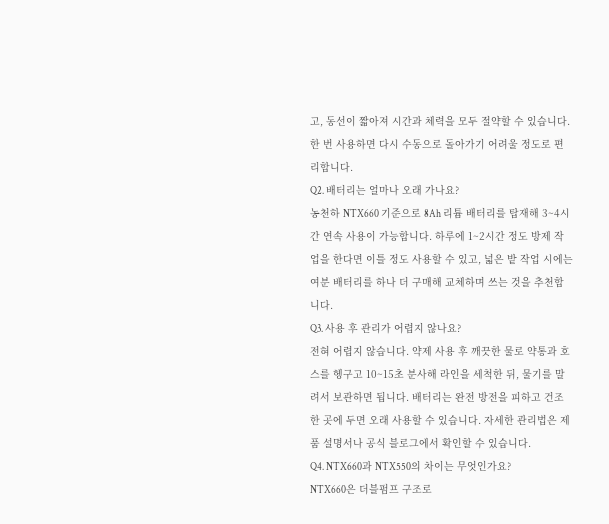고, 동선이 짧아져 시간과 체력을 모두 절약할 수 있습니다. 한 번 사용하면 다시 수동으로 돌아가기 어려울 정도로 편리합니다.
Q2. 배터리는 얼마나 오래 가나요?
농천하 NTX660 기준으로 8Ah 리튬 배터리를 탑재해 3~4시간 연속 사용이 가능합니다. 하루에 1~2시간 정도 방제 작업을 한다면 이틀 정도 사용할 수 있고, 넓은 밭 작업 시에는 여분 배터리를 하나 더 구매해 교체하며 쓰는 것을 추천합니다.
Q3. 사용 후 관리가 어렵지 않나요?
전혀 어렵지 않습니다. 약제 사용 후 깨끗한 물로 약통과 호스를 헹구고 10~15초 분사해 라인을 세척한 뒤, 물기를 말려서 보관하면 됩니다. 배터리는 완전 방전을 피하고 건조한 곳에 두면 오래 사용할 수 있습니다. 자세한 관리법은 제품 설명서나 공식 블로그에서 확인할 수 있습니다.
Q4. NTX660과 NTX550의 차이는 무엇인가요?
NTX660은 더블펌프 구조로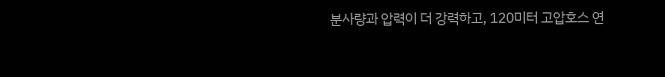분사량과 압력이 더 강력하고, 120미터 고압호스 연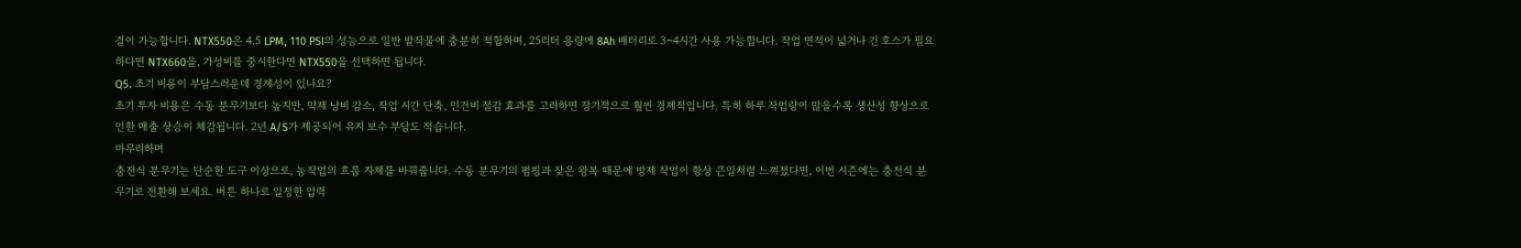결이 가능합니다. NTX550은 4.5 LPM, 110 PSI의 성능으로 일반 밭작물에 충분히 적합하며, 25리터 용량에 8Ah 배터리로 3~4시간 사용 가능합니다. 작업 면적이 넓거나 긴 호스가 필요하다면 NTX660을, 가성비를 중시한다면 NTX550을 선택하면 됩니다.
Q5. 초기 비용이 부담스러운데 경제성이 있나요?
초기 투자 비용은 수동 분무기보다 높지만, 약제 낭비 감소, 작업 시간 단축, 인건비 절감 효과를 고려하면 장기적으로 훨씬 경제적입니다. 특히 하루 작업량이 많을수록 생산성 향상으로 인한 매출 상승이 체감됩니다. 2년 A/S가 제공되어 유지 보수 부담도 적습니다.
마무리하며
충전식 분무기는 단순한 도구 이상으로, 농작업의 흐름 자체를 바꿔줍니다. 수동 분무기의 펌핑과 잦은 왕복 때문에 방제 작업이 항상 큰일처럼 느껴졌다면, 이번 시즌에는 충전식 분무기로 전환해 보세요. 버튼 하나로 일정한 압력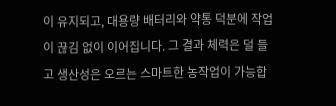이 유지되고, 대용량 배터리와 약통 덕분에 작업이 끊김 없이 이어집니다. 그 결과 체력은 덜 들고 생산성은 오르는 스마트한 농작업이 가능합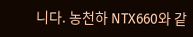니다. 농천하 NTX660와 같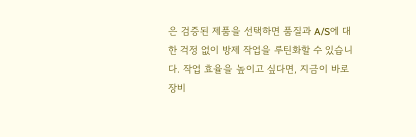은 검증된 제품을 선택하면 품질과 A/S에 대한 걱정 없이 방제 작업을 루틴화할 수 있습니다. 작업 효율을 높이고 싶다면, 지금이 바로 장비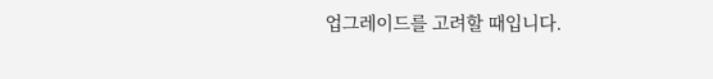업그레이드를 고려할 때입니다.